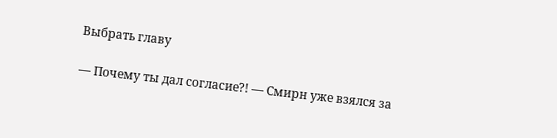Выбрать главу

— Почему ты дал согласие?! — Смирн уже взялся за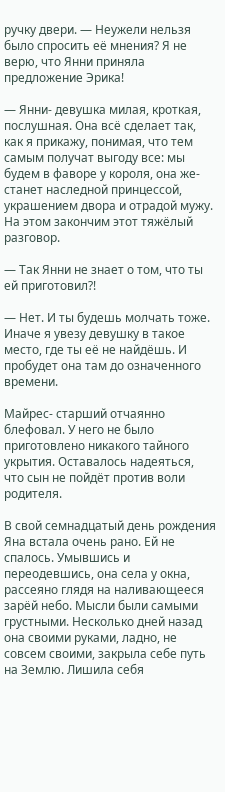ручку двери. — Неужели нельзя было спросить её мнения? Я не верю, что Янни приняла предложение Эрика!

— Янни- девушка милая, кроткая, послушная. Она всё сделает так, как я прикажу, понимая, что тем самым получат выгоду все: мы будем в фаворе у короля, она же- станет наследной принцессой, украшением двора и отрадой мужу. На этом закончим этот тяжёлый разговор.

— Так Янни не знает о том, что ты ей приготовил?!

— Нет. И ты будешь молчать тоже. Иначе я увезу девушку в такое место, где ты её не найдёшь. И пробудет она там до означенного времени.

Майрес- старший отчаянно блефовал. У него не было приготовлено никакого тайного укрытия. Оставалось надеяться, что сын не пойдёт против воли родителя.

В свой семнадцатый день рождения Яна встала очень рано. Ей не спалось. Умывшись и переодевшись, она села у окна, рассеяно глядя на наливающееся зарёй небо. Мысли были самыми грустными. Несколько дней назад она своими руками, ладно, не совсем своими, закрыла себе путь на Землю. Лишила себя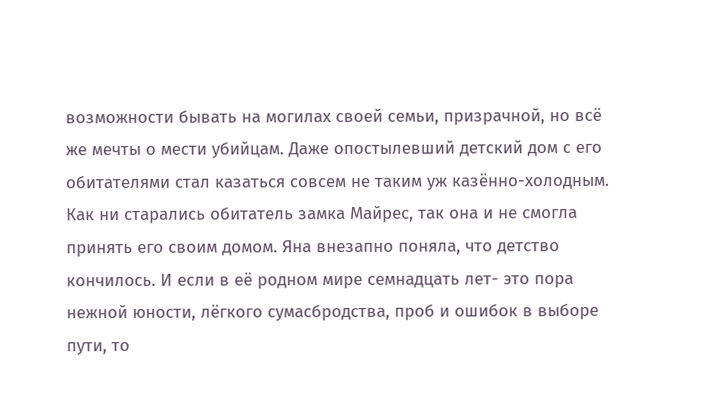возможности бывать на могилах своей семьи, призрачной, но всё же мечты о мести убийцам. Даже опостылевший детский дом с его обитателями стал казаться совсем не таким уж казённо-холодным. Как ни старались обитатель замка Майрес, так она и не смогла принять его своим домом. Яна внезапно поняла, что детство кончилось. И если в её родном мире семнадцать лет- это пора нежной юности, лёгкого сумасбродства, проб и ошибок в выборе пути, то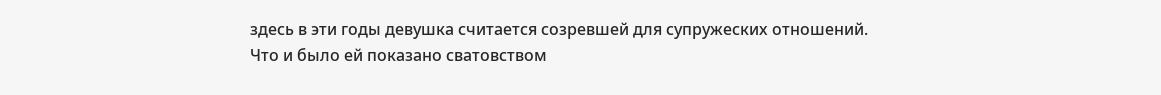здесь в эти годы девушка считается созревшей для супружеских отношений. Что и было ей показано сватовством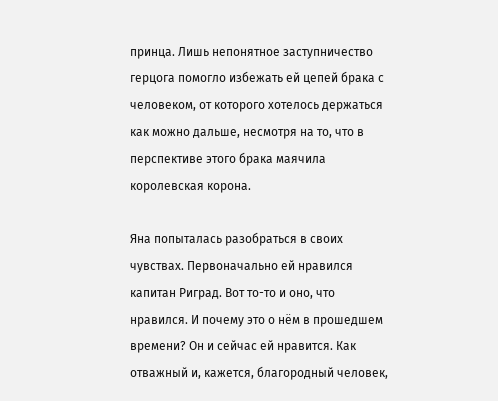принца. Лишь непонятное заступничество герцога помогло избежать ей цепей брака с человеком, от которого хотелось держаться как можно дальше, несмотря на то, что в перспективе этого брака маячила королевская корона.

Яна попыталась разобраться в своих чувствах. Первоначально ей нравился капитан Риград. Вот то-то и оно, что нравился. И почему это о нём в прошедшем времени? Он и сейчас ей нравится. Как отважный и, кажется, благородный человек,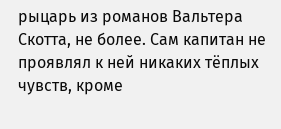рыцарь из романов Вальтера Скотта, не более. Сам капитан не проявлял к ней никаких тёплых чувств, кроме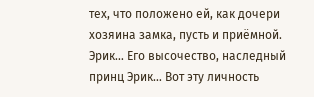тех, что положено ей, как дочери хозяина замка, пусть и приёмной. Эрик… Его высочество, наследный принц Эрик… Вот эту личность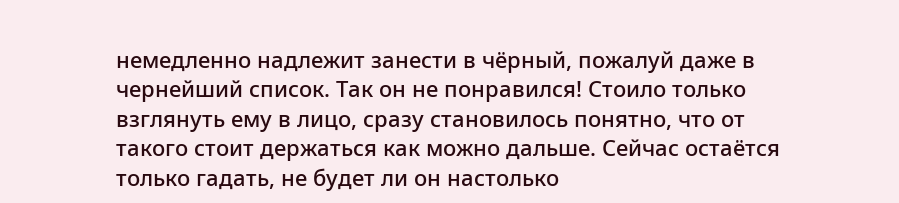немедленно надлежит занести в чёрный, пожалуй даже в чернейший список. Так он не понравился! Стоило только взглянуть ему в лицо, сразу становилось понятно, что от такого стоит держаться как можно дальше. Сейчас остаётся только гадать, не будет ли он настолько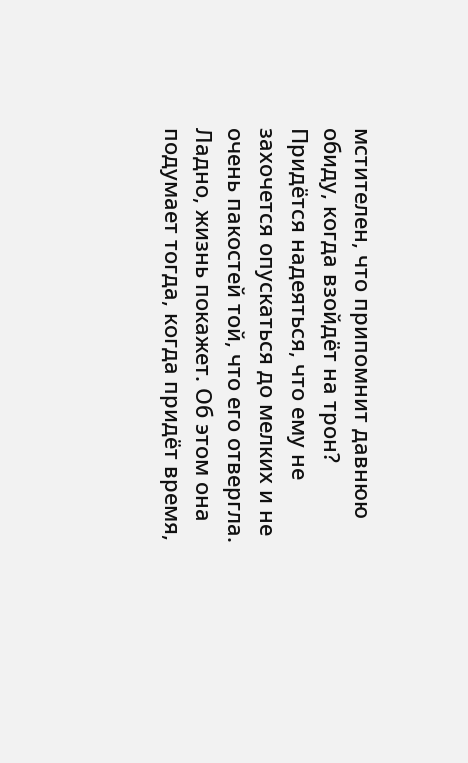мстителен, что припомнит давнюю обиду, когда взойдёт на трон? Придётся надеяться, что ему не захочется опускаться до мелких и не очень пакостей той, что его отвергла. Ладно, жизнь покажет. Об этом она подумает тогда, когда придёт время,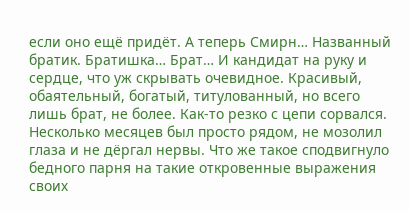если оно ещё придёт. А теперь Смирн… Названный братик. Братишка… Брат… И кандидат на руку и сердце, что уж скрывать очевидное. Красивый, обаятельный, богатый, титулованный, но всего лишь брат, не более. Как-то резко с цепи сорвался. Несколько месяцев был просто рядом, не мозолил глаза и не дёргал нервы. Что же такое сподвигнуло бедного парня на такие откровенные выражения своих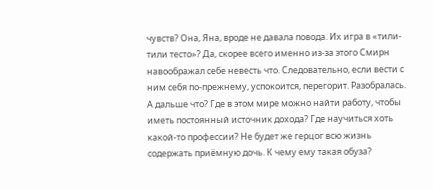чувств? Она, Яна, вроде не давала повода. Их игра в «тили-тили тесто»? Да, скорее всего именно из-за этого Смирн навоображал себе невесть что. Следовательно, если вести с ним себя по-прежнему, успокоится, перегорит. Разобралась. А дальше что? Где в этом мире можно найти работу, чтобы иметь постоянный источник дохода? Где научиться хоть какой-то профессии? Не будет же герцог всю жизнь содержать приёмную дочь. К чему ему такая обуза?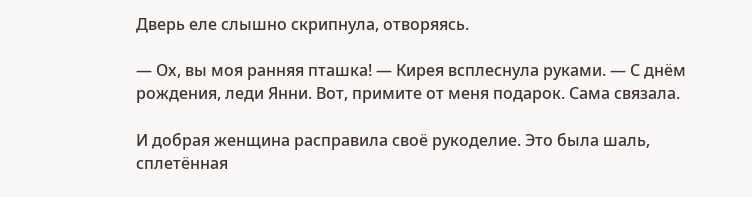Дверь еле слышно скрипнула, отворяясь.

— Ох, вы моя ранняя пташка! — Кирея всплеснула руками. — С днём рождения, леди Янни. Вот, примите от меня подарок. Сама связала.

И добрая женщина расправила своё рукоделие. Это была шаль, сплетённая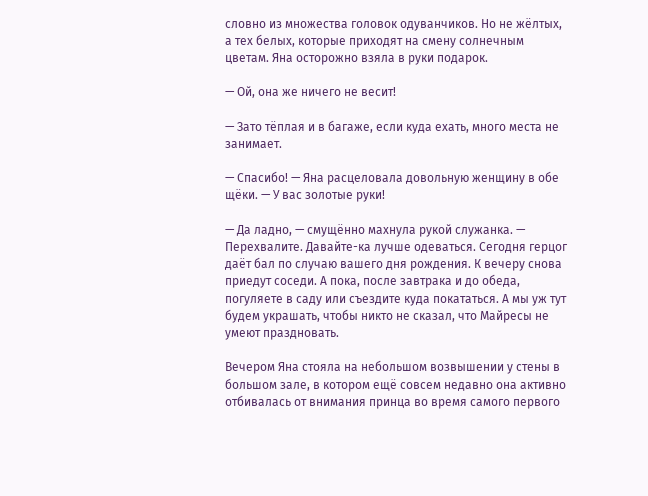словно из множества головок одуванчиков. Но не жёлтых, а тех белых, которые приходят на смену солнечным цветам. Яна осторожно взяла в руки подарок.

— Ой, она же ничего не весит!

— Зато тёплая и в багаже, если куда ехать, много места не занимает.

— Спасибо! — Яна расцеловала довольную женщину в обе щёки. — У вас золотые руки!

— Да ладно, — смущённо махнула рукой служанка. — Перехвалите. Давайте-ка лучше одеваться. Сегодня герцог даёт бал по случаю вашего дня рождения. К вечеру снова приедут соседи. А пока, после завтрака и до обеда, погуляете в саду или съездите куда покататься. А мы уж тут будем украшать, чтобы никто не сказал, что Майресы не умеют праздновать.

Вечером Яна стояла на небольшом возвышении у стены в большом зале, в котором ещё совсем недавно она активно отбивалась от внимания принца во время самого первого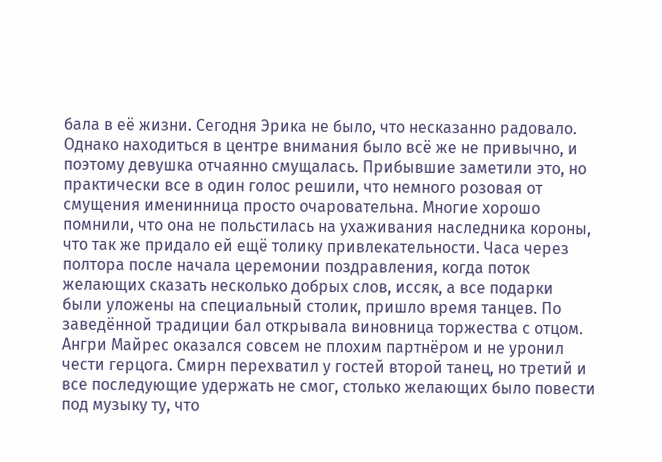бала в её жизни. Сегодня Эрика не было, что несказанно радовало. Однако находиться в центре внимания было всё же не привычно, и поэтому девушка отчаянно смущалась. Прибывшие заметили это, но практически все в один голос решили, что немного розовая от смущения именинница просто очаровательна. Многие хорошо помнили, что она не польстилась на ухаживания наследника короны, что так же придало ей ещё толику привлекательности. Часа через полтора после начала церемонии поздравления, когда поток желающих сказать несколько добрых слов, иссяк, а все подарки были уложены на специальный столик, пришло время танцев. По заведённой традиции бал открывала виновница торжества с отцом. Ангри Майрес оказался совсем не плохим партнёром и не уронил чести герцога. Смирн перехватил у гостей второй танец, но третий и все последующие удержать не смог, столько желающих было повести под музыку ту, что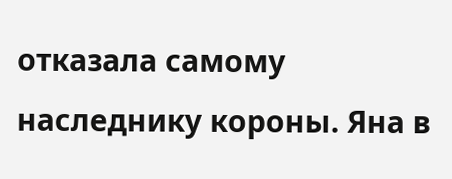отказала самому наследнику короны. Яна в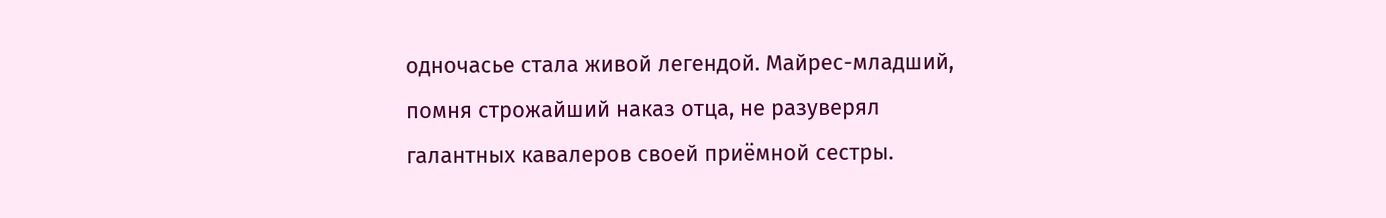одночасье стала живой легендой. Майрес-младший, помня строжайший наказ отца, не разуверял галантных кавалеров своей приёмной сестры.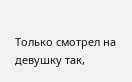Только смотрел на девушку так,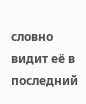словно видит её в последний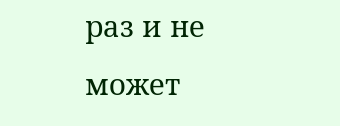раз и не может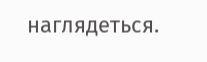наглядеться.